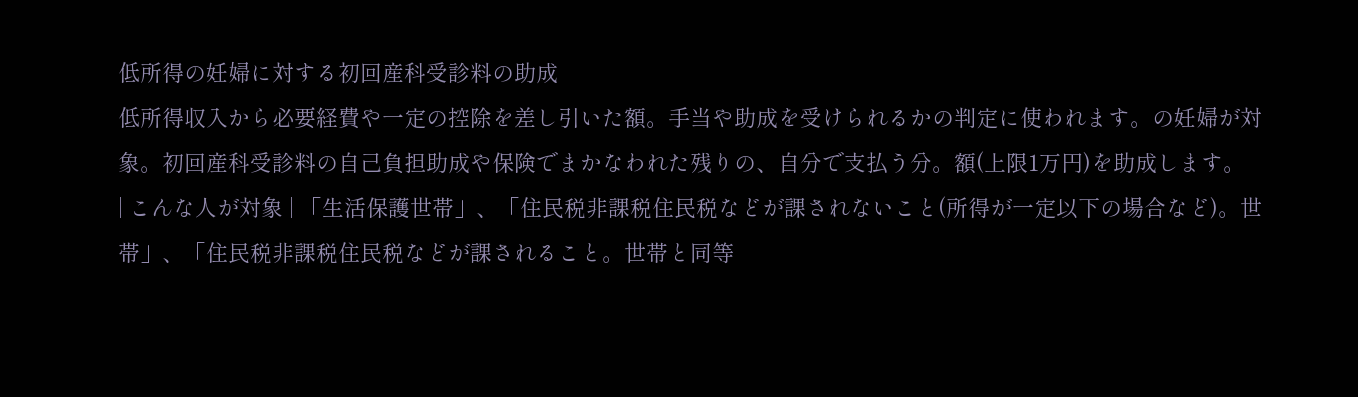低所得の妊婦に対する初回産科受診料の助成
低所得収入から必要経費や一定の控除を差し引いた額。手当や助成を受けられるかの判定に使われます。の妊婦が対象。初回産科受診料の自己負担助成や保険でまかなわれた残りの、自分で支払う分。額(上限1万円)を助成します。
| こんな人が対象 | 「生活保護世帯」、「住民税非課税住民税などが課されないこと(所得が一定以下の場合など)。世帯」、「住民税非課税住民税などが課されること。世帯と同等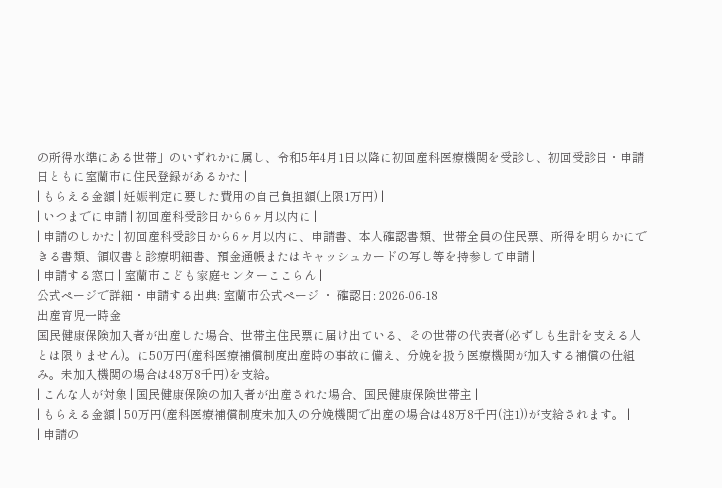の所得水準にある世帯」のいずれかに属し、令和5年4月1日以降に初回産科医療機関を受診し、初回受診日・申請日ともに室蘭市に住民登録があるかた |
| もらえる金額 | 妊娠判定に要した費用の自己負担額(上限1万円) |
| いつまでに申請 | 初回産科受診日から6ヶ月以内に |
| 申請のしかた | 初回産科受診日から6ヶ月以内に、申請書、本人確認書類、世帯全員の住民票、所得を明らかにできる書類、領収書と診療明細書、預金通帳またはキャッシュカードの写し等を持参して申請 |
| 申請する窓口 | 室蘭市こども家庭センターここらん |
公式ページで詳細・申請する出典: 室蘭市公式ページ ・ 確認日: 2026-06-18
出産育児一時金
国民健康保険加入者が出産した場合、世帯主住民票に届け出ている、その世帯の代表者(必ずしも生計を支える人とは限りません)。に50万円(産科医療補償制度出産時の事故に備え、分娩を扱う医療機関が加入する補償の仕組み。未加入機関の場合は48万8千円)を支給。
| こんな人が対象 | 国民健康保険の加入者が出産された場合、国民健康保険世帯主 |
| もらえる金額 | 50万円(産科医療補償制度未加入の分娩機関で出産の場合は48万8千円(注1))が支給されます。 |
| 申請の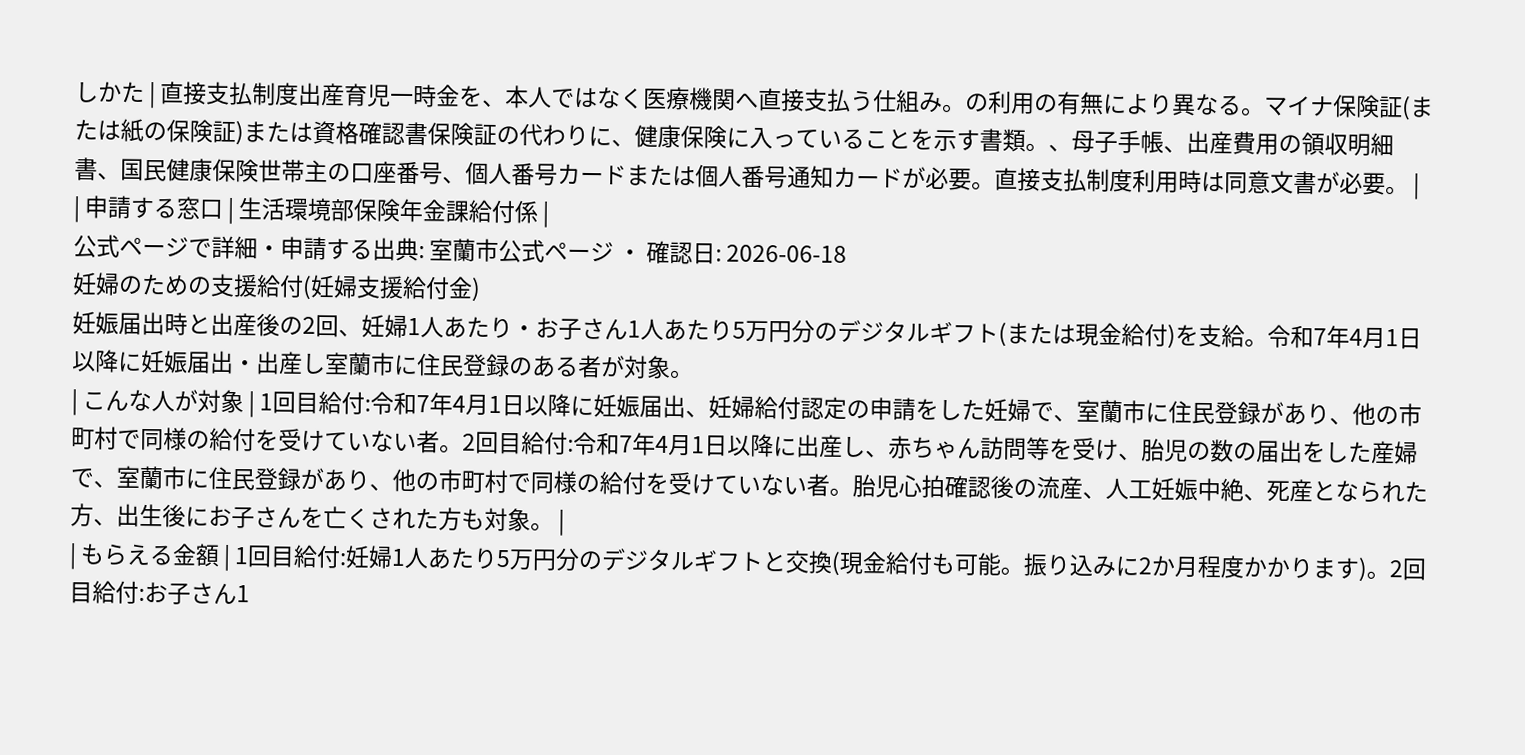しかた | 直接支払制度出産育児一時金を、本人ではなく医療機関へ直接支払う仕組み。の利用の有無により異なる。マイナ保険証(または紙の保険証)または資格確認書保険証の代わりに、健康保険に入っていることを示す書類。、母子手帳、出産費用の領収明細書、国民健康保険世帯主の口座番号、個人番号カードまたは個人番号通知カードが必要。直接支払制度利用時は同意文書が必要。 |
| 申請する窓口 | 生活環境部保険年金課給付係 |
公式ページで詳細・申請する出典: 室蘭市公式ページ ・ 確認日: 2026-06-18
妊婦のための支援給付(妊婦支援給付金)
妊娠届出時と出産後の2回、妊婦1人あたり・お子さん1人あたり5万円分のデジタルギフト(または現金給付)を支給。令和7年4月1日以降に妊娠届出・出産し室蘭市に住民登録のある者が対象。
| こんな人が対象 | 1回目給付:令和7年4月1日以降に妊娠届出、妊婦給付認定の申請をした妊婦で、室蘭市に住民登録があり、他の市町村で同様の給付を受けていない者。2回目給付:令和7年4月1日以降に出産し、赤ちゃん訪問等を受け、胎児の数の届出をした産婦で、室蘭市に住民登録があり、他の市町村で同様の給付を受けていない者。胎児心拍確認後の流産、人工妊娠中絶、死産となられた方、出生後にお子さんを亡くされた方も対象。 |
| もらえる金額 | 1回目給付:妊婦1人あたり5万円分のデジタルギフトと交換(現金給付も可能。振り込みに2か月程度かかります)。2回目給付:お子さん1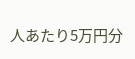人あたり5万円分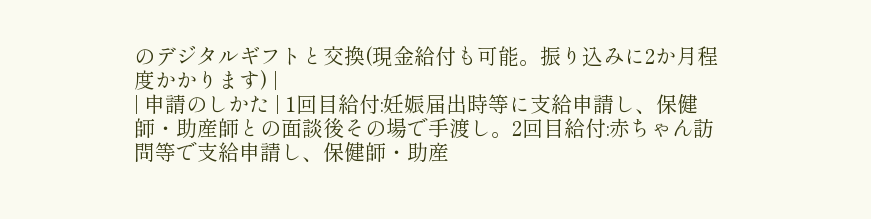のデジタルギフトと交換(現金給付も可能。振り込みに2か月程度かかります) |
| 申請のしかた | 1回目給付:妊娠届出時等に支給申請し、保健師・助産師との面談後その場で手渡し。2回目給付:赤ちゃん訪問等で支給申請し、保健師・助産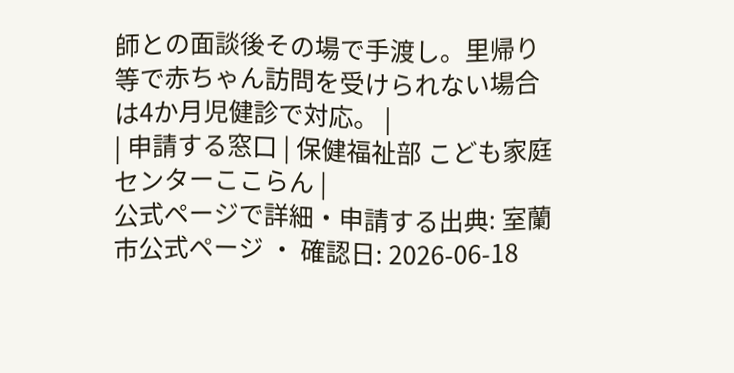師との面談後その場で手渡し。里帰り等で赤ちゃん訪問を受けられない場合は4か月児健診で対応。 |
| 申請する窓口 | 保健福祉部 こども家庭センターここらん |
公式ページで詳細・申請する出典: 室蘭市公式ページ ・ 確認日: 2026-06-18